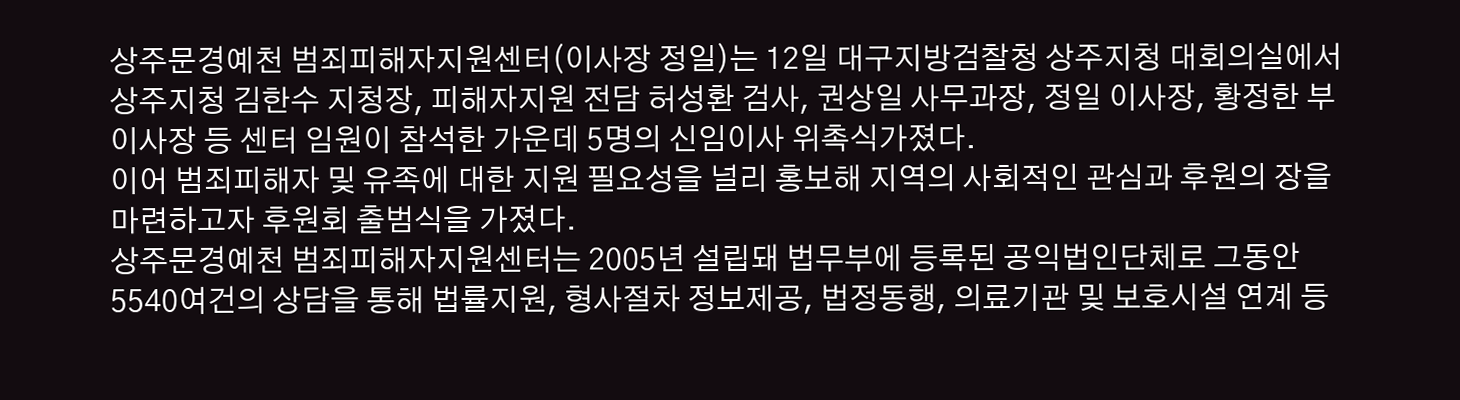상주문경예천 범죄피해자지원센터(이사장 정일)는 12일 대구지방검찰청 상주지청 대회의실에서 상주지청 김한수 지청장, 피해자지원 전담 허성환 검사, 권상일 사무과장, 정일 이사장, 황정한 부이사장 등 센터 임원이 참석한 가운데 5명의 신임이사 위촉식가졌다.
이어 범죄피해자 및 유족에 대한 지원 필요성을 널리 홍보해 지역의 사회적인 관심과 후원의 장을 마련하고자 후원회 출범식을 가졌다.
상주문경예천 범죄피해자지원센터는 2005년 설립돼 법무부에 등록된 공익법인단체로 그동안 5540여건의 상담을 통해 법률지원, 형사절차 정보제공, 법정동행, 의료기관 및 보호시설 연계 등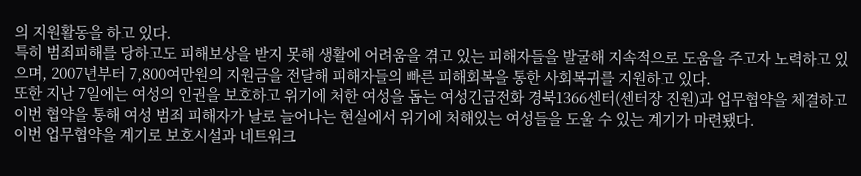의 지원활동을 하고 있다.
특히 범죄피해를 당하고도 피해보상을 받지 못해 생활에 어려움을 겪고 있는 피해자들을 발굴해 지속적으로 도움을 주고자 노력하고 있으며, 2007년부터 7,800여만원의 지원금을 전달해 피해자들의 빠른 피해회복을 통한 사회복귀를 지원하고 있다.
또한 지난 7일에는 여성의 인권을 보호하고 위기에 처한 여성을 돕는 여성긴급전화 경북1366센터(센터장 진원)과 업무협약을 체결하고 이번 협약을 통해 여성 범죄 피해자가 날로 늘어나는 현실에서 위기에 처해있는 여성들을 도울 수 있는 계기가 마련됐다.
이번 업무협약을 계기로 보호시설과 네트워크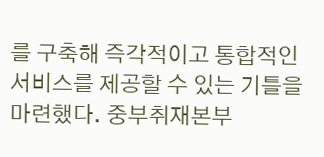를 구축해 즉각적이고 통합적인 서비스를 제공할 수 있는 기틀을 마련했다. 중부취재본부